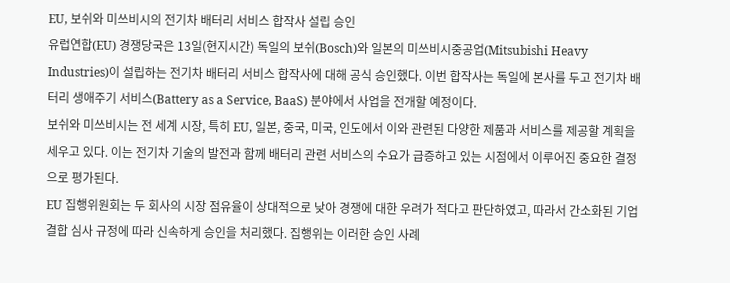EU, 보쉬와 미쓰비시의 전기차 배터리 서비스 합작사 설립 승인
유럽연합(EU) 경쟁당국은 13일(현지시간) 독일의 보쉬(Bosch)와 일본의 미쓰비시중공업(Mitsubishi Heavy Industries)이 설립하는 전기차 배터리 서비스 합작사에 대해 공식 승인했다. 이번 합작사는 독일에 본사를 두고 전기차 배터리 생애주기 서비스(Battery as a Service, BaaS) 분야에서 사업을 전개할 예정이다.
보쉬와 미쓰비시는 전 세계 시장, 특히 EU, 일본, 중국, 미국, 인도에서 이와 관련된 다양한 제품과 서비스를 제공할 계획을 세우고 있다. 이는 전기차 기술의 발전과 함께 배터리 관련 서비스의 수요가 급증하고 있는 시점에서 이루어진 중요한 결정으로 평가된다.
EU 집행위원회는 두 회사의 시장 점유율이 상대적으로 낮아 경쟁에 대한 우려가 적다고 판단하였고, 따라서 간소화된 기업결합 심사 규정에 따라 신속하게 승인을 처리했다. 집행위는 이러한 승인 사례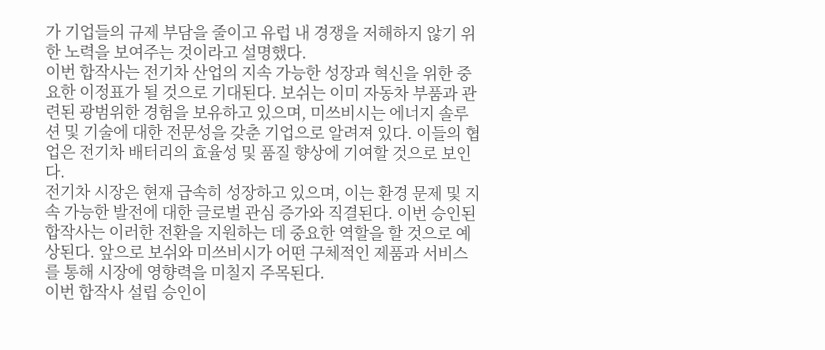가 기업들의 규제 부담을 줄이고 유럽 내 경쟁을 저해하지 않기 위한 노력을 보여주는 것이라고 설명했다.
이번 합작사는 전기차 산업의 지속 가능한 성장과 혁신을 위한 중요한 이정표가 될 것으로 기대된다. 보쉬는 이미 자동차 부품과 관련된 광범위한 경험을 보유하고 있으며, 미쓰비시는 에너지 솔루션 및 기술에 대한 전문성을 갖춘 기업으로 알려져 있다. 이들의 협업은 전기차 배터리의 효율성 및 품질 향상에 기여할 것으로 보인다.
전기차 시장은 현재 급속히 성장하고 있으며, 이는 환경 문제 및 지속 가능한 발전에 대한 글로벌 관심 증가와 직결된다. 이번 승인된 합작사는 이러한 전환을 지원하는 데 중요한 역할을 할 것으로 예상된다. 앞으로 보쉬와 미쓰비시가 어떤 구체적인 제품과 서비스를 통해 시장에 영향력을 미칠지 주목된다.
이번 합작사 설립 승인이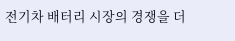전기차 배터리 시장의 경쟁을 더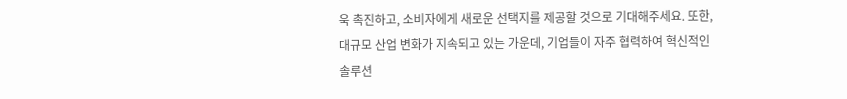욱 촉진하고, 소비자에게 새로운 선택지를 제공할 것으로 기대해주세요. 또한, 대규모 산업 변화가 지속되고 있는 가운데, 기업들이 자주 협력하여 혁신적인 솔루션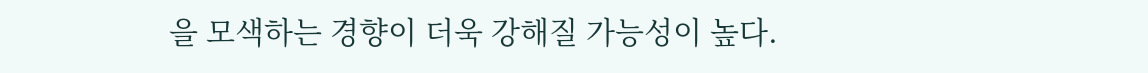을 모색하는 경향이 더욱 강해질 가능성이 높다.